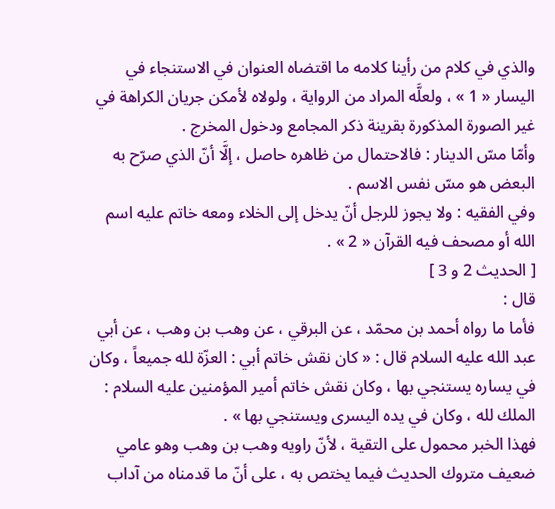والذي في كلام من رأينا كلامه ما اقتضاه العنوان في الاستنجاء في اليسار « 1 » ، ولعلَّه المراد من الرواية ، ولولاه لأمكن جريان الكراهة في غير الصورة المذكورة بقرينة ذكر المجامع ودخول المخرج .
وأمّا مسّ الدينار : فالاحتمال من ظاهره حاصل ، إلَّا أنّ الذي صرّح به البعض هو مسّ نفس الاسم .
وفي الفقيه : ولا يجوز للرجل أنّ يدخل إلى الخلاء ومعه خاتم عليه اسم الله أو مصحف فيه القرآن « 2 » .
[ الحديث 2 و 3 ]
قال :
فأما ما رواه أحمد بن محمّد ، عن البرقي ، عن وهب بن وهب ، عن أبي عبد الله عليه السلام قال : « كان نقش خاتم أبي : العزّة لله جميعاً ، وكان في يساره يستنجي بها ، وكان نقش خاتم أمير المؤمنين عليه السلام : الملك لله ، وكان في يده اليسرى ويستنجي بها » .
فهذا الخبر محمول على التقية ، لأنّ راويه وهب بن وهب وهو عامي ضعيف متروك الحديث فيما يختص به ، على أنّ ما قدمناه من آداب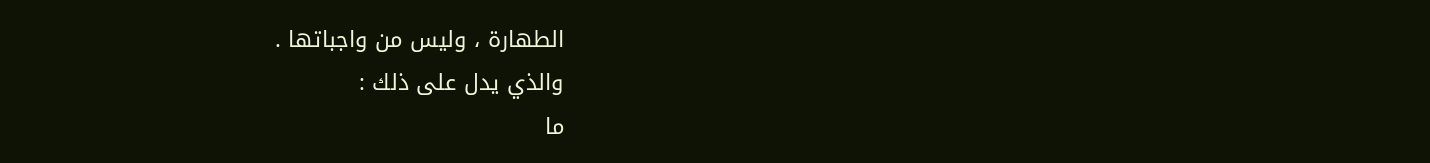الطهارة ، وليس من واجباتها .
والذي يدل على ذلك :
ما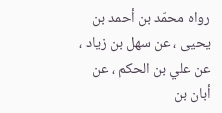رواه محمّد بن أحمد بن يحيى ، عن سهل بن زياد ، عن علي بن الحكم ، عن أبان بن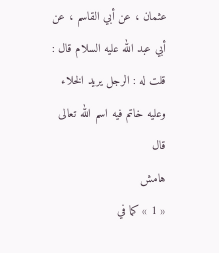عثمان ، عن أبي القاسم ، عن أبي عبد الله عليه السلام قال : قلت له : الرجل يريد الخلاء وعليه خاتم فيه اسم الله تعالى قال
هامش
« 1 » كما في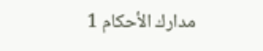مدارك الأحكام 1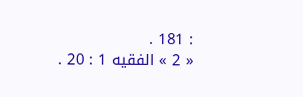: 181 .
« 2 » الفقيه 1 : 20 .